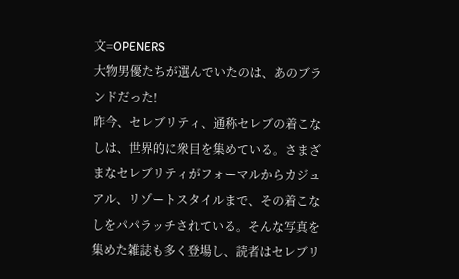文=OPENERS
大物男優たちが選んでいたのは、あのブランドだった!
昨今、セレブリティ、通称セレブの着こなしは、世界的に衆目を集めている。さまざまなセレブリティがフォーマルからカジュアル、リゾートスタイルまで、その着こなしをパパラッチされている。そんな写真を集めた雑誌も多く登場し、読者はセレブリ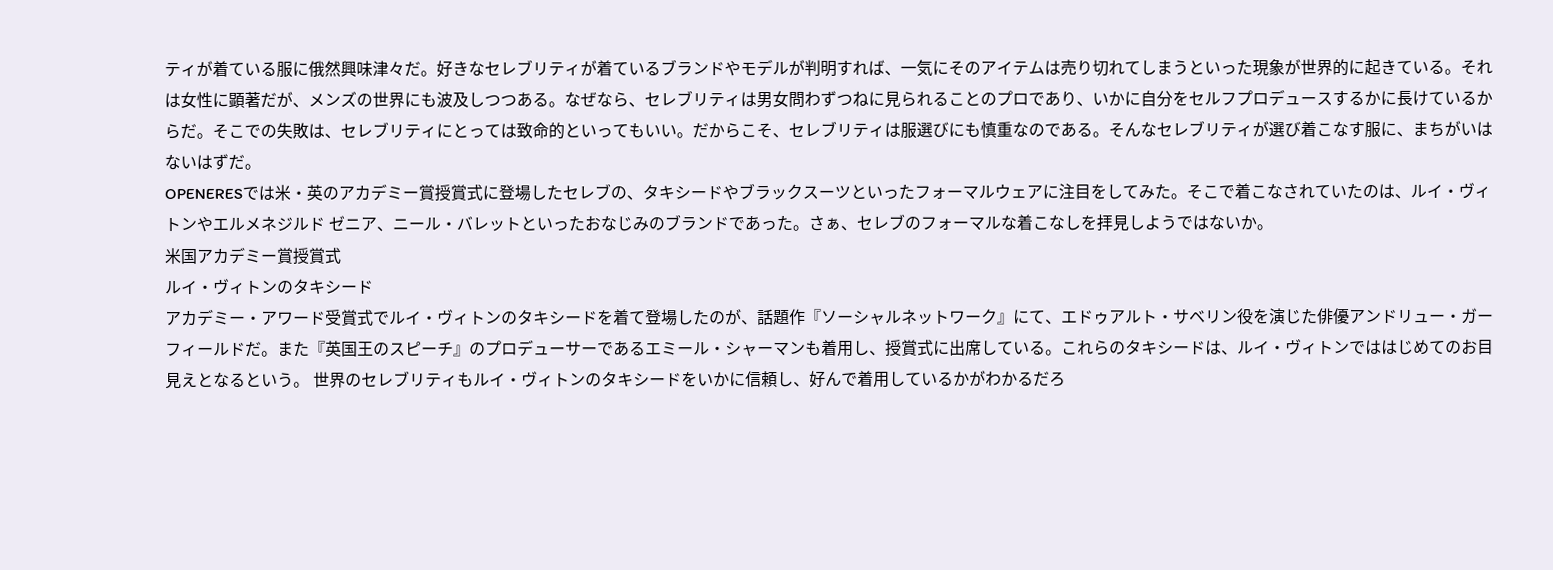ティが着ている服に俄然興味津々だ。好きなセレブリティが着ているブランドやモデルが判明すれば、一気にそのアイテムは売り切れてしまうといった現象が世界的に起きている。それは女性に顕著だが、メンズの世界にも波及しつつある。なぜなら、セレブリティは男女問わずつねに見られることのプロであり、いかに自分をセルフプロデュースするかに長けているからだ。そこでの失敗は、セレブリティにとっては致命的といってもいい。だからこそ、セレブリティは服選びにも慎重なのである。そんなセレブリティが選び着こなす服に、まちがいはないはずだ。
OPENERESでは米・英のアカデミー賞授賞式に登場したセレブの、タキシードやブラックスーツといったフォーマルウェアに注目をしてみた。そこで着こなされていたのは、ルイ・ヴィトンやエルメネジルド ゼニア、ニール・バレットといったおなじみのブランドであった。さぁ、セレブのフォーマルな着こなしを拝見しようではないか。
米国アカデミー賞授賞式
ルイ・ヴィトンのタキシード
アカデミー・アワード受賞式でルイ・ヴィトンのタキシードを着て登場したのが、話題作『ソーシャルネットワーク』にて、エドゥアルト・サベリン役を演じた俳優アンドリュー・ガーフィールドだ。また『英国王のスピーチ』のプロデューサーであるエミール・シャーマンも着用し、授賞式に出席している。これらのタキシードは、ルイ・ヴィトンでははじめてのお目見えとなるという。 世界のセレブリティもルイ・ヴィトンのタキシードをいかに信頼し、好んで着用しているかがわかるだろ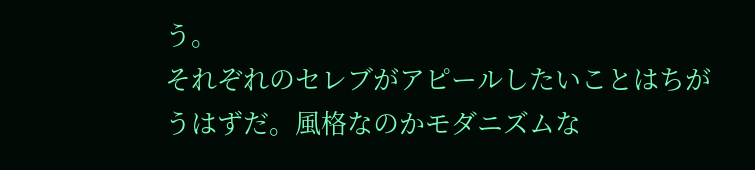う。
それぞれのセレブがアピールしたいことはちがうはずだ。風格なのかモダニズムな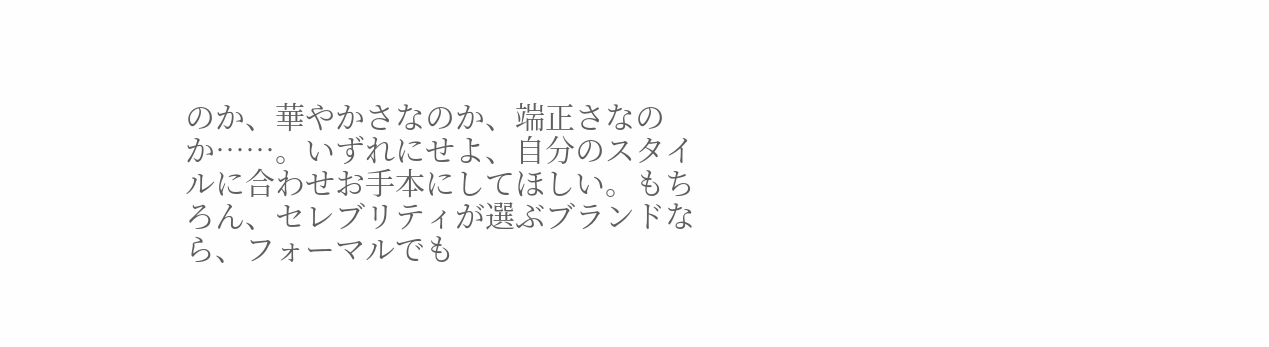のか、華やかさなのか、端正さなのか……。いずれにせよ、自分のスタイルに合わせお手本にしてほしい。もちろん、セレブリティが選ぶブランドなら、フォーマルでも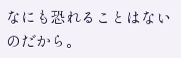なにも恐れることはないのだから。